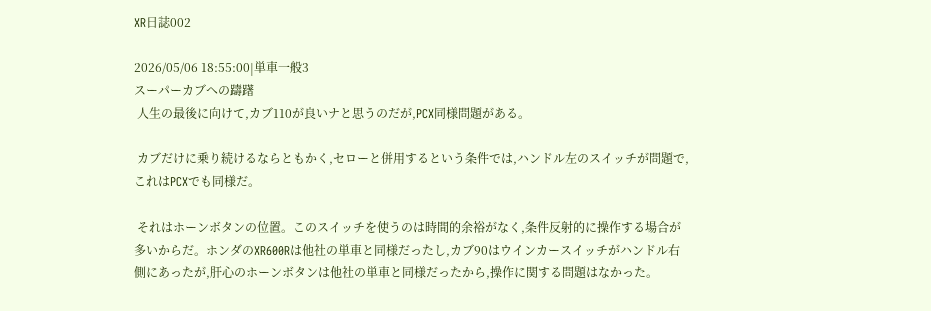XR日誌002

2026/05/06 18:55:00|単車一般3
スーパーカブへの躊躇
 人生の最後に向けて,カブ110が良いナと思うのだが,PCX同様問題がある。

 カブだけに乗り続けるならともかく,セローと併用するという条件では,ハンドル左のスイッチが問題で,これはPCXでも同様だ。

 それはホーンボタンの位置。このスイッチを使うのは時間的余裕がなく,条件反射的に操作する場合が多いからだ。ホンダのXR600Rは他社の単車と同様だったし,カブ90はウインカースイッチがハンドル右側にあったが,肝心のホーンボタンは他社の単車と同様だったから,操作に関する問題はなかった。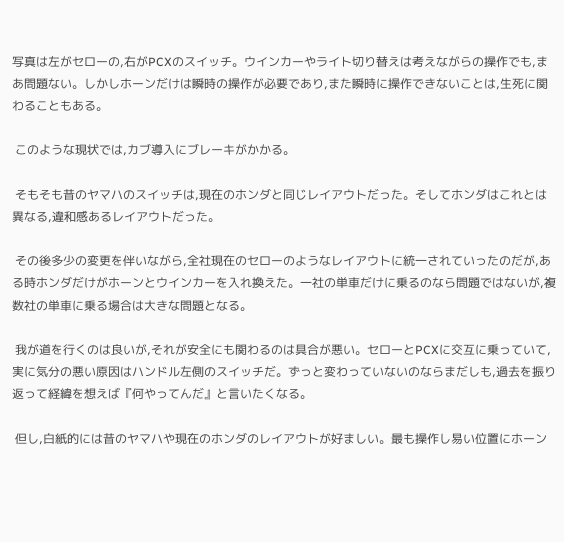写真は左がセローの,右がPCXのスイッチ。ウインカーやライト切り替えは考えながらの操作でも,まあ問題ない。しかしホーンだけは瞬時の操作が必要であり,また瞬時に操作できないことは,生死に関わることもある。

 このような現状では,カブ導入にブレーキがかかる。

 そもそも昔のヤマハのスイッチは,現在のホンダと同じレイアウトだった。そしてホンダはこれとは異なる,違和感あるレイアウトだった。

 その後多少の変更を伴いながら,全社現在のセローのようなレイアウトに統一されていったのだが,ある時ホンダだけがホーンとウインカーを入れ換えた。一社の単車だけに乗るのなら問題ではないが,複数社の単車に乗る場合は大きな問題となる。

 我が道を行くのは良いが,それが安全にも関わるのは具合が悪い。セローとPCXに交互に乗っていて,実に気分の悪い原因はハンドル左側のスイッチだ。ずっと変わっていないのならまだしも,過去を振り返って経緯を想えば『何やってんだ』と言いたくなる。

 但し,白紙的には昔のヤマハや現在のホンダのレイアウトが好ましい。最も操作し易い位置にホーン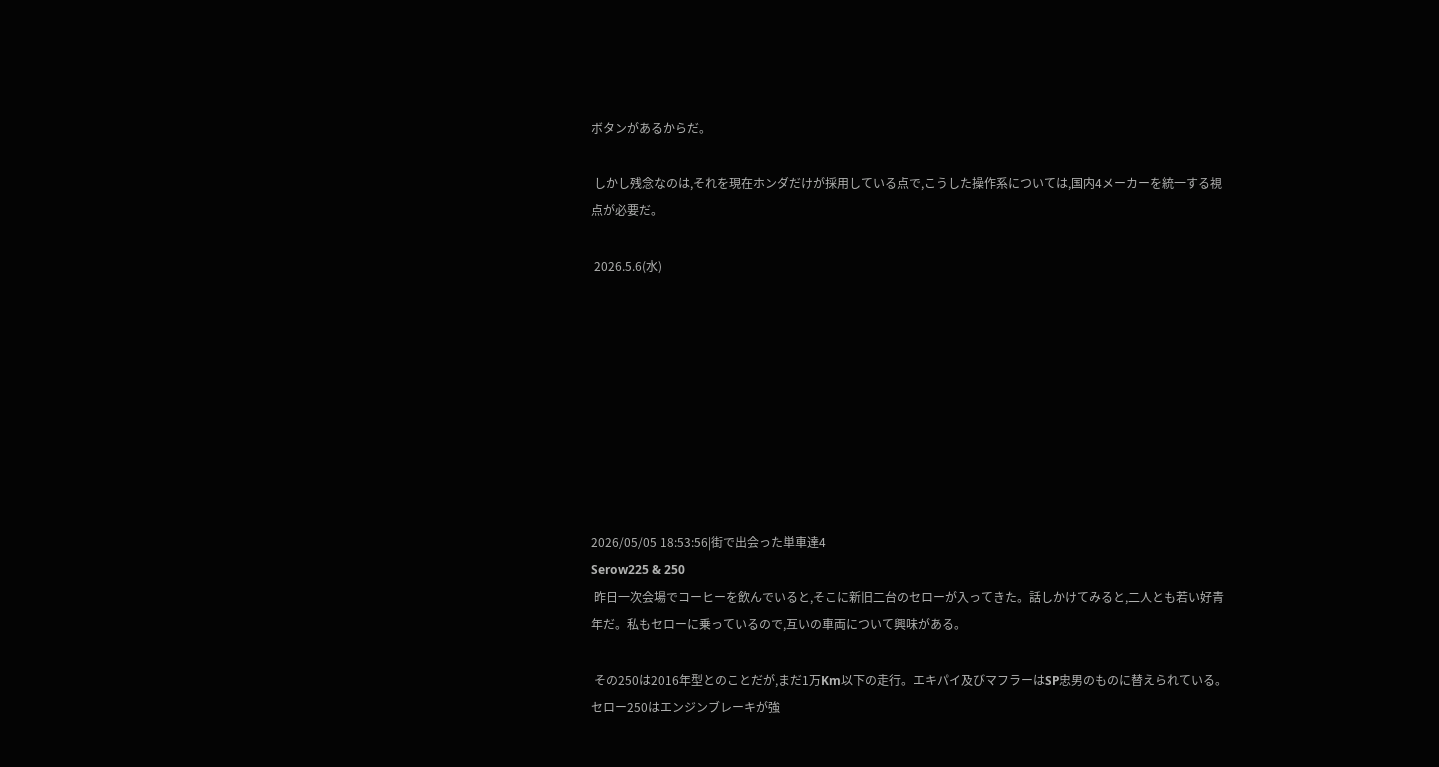ボタンがあるからだ。

 しかし残念なのは,それを現在ホンダだけが採用している点で,こうした操作系については,国内4メーカーを統一する視点が必要だ。

 2026.5.6(水)









2026/05/05 18:53:56|街で出会った単車達4
Serow225 & 250
 昨日一次会場でコーヒーを飲んでいると,そこに新旧二台のセローが入ってきた。話しかけてみると,二人とも若い好青年だ。私もセローに乗っているので,互いの車両について興味がある。

 その250は2016年型とのことだが,まだ1万Km以下の走行。エキパイ及びマフラーはSP忠男のものに替えられている。セロー250はエンジンブレーキが強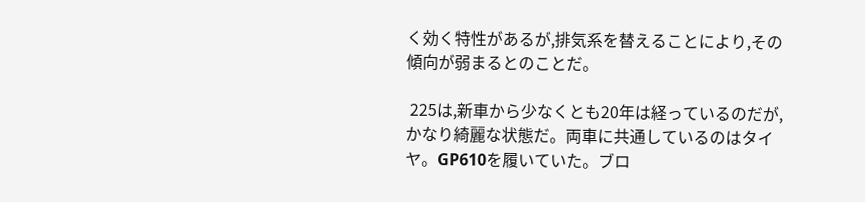く効く特性があるが,排気系を替えることにより,その傾向が弱まるとのことだ。

 225は,新車から少なくとも20年は経っているのだが,かなり綺麗な状態だ。両車に共通しているのはタイヤ。GP610を履いていた。ブロ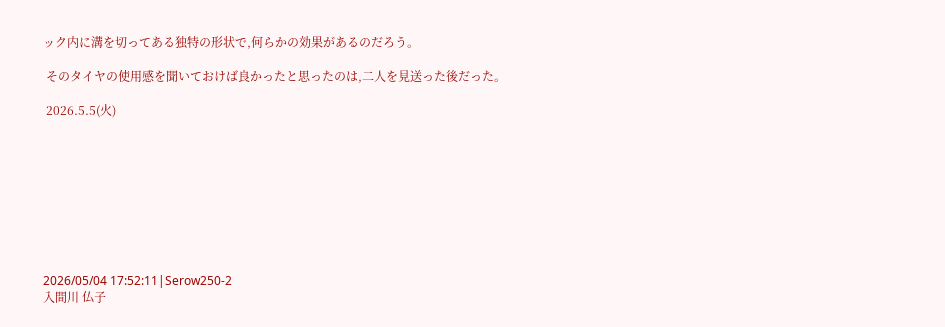ック内に溝を切ってある独特の形状で,何らかの効果があるのだろう。

 そのタイヤの使用感を聞いておけば良かったと思ったのは,二人を見送った後だった。

 2026.5.5(火)









2026/05/04 17:52:11|Serow250-2
入間川 仏子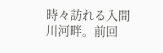時々訪れる入間川河畔。前回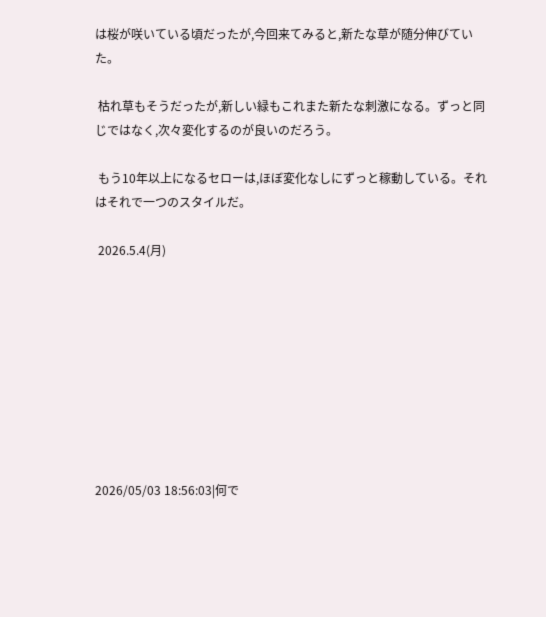は桜が咲いている頃だったが,今回来てみると,新たな草が随分伸びていた。

 枯れ草もそうだったが,新しい緑もこれまた新たな刺激になる。ずっと同じではなく,次々変化するのが良いのだろう。

 もう10年以上になるセローは,ほぼ変化なしにずっと稼動している。それはそれで一つのスタイルだ。

 2026.5.4(月)









2026/05/03 18:56:03|何で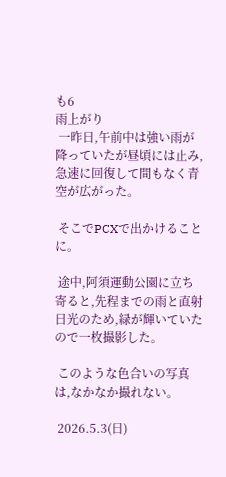も6
雨上がり
 一昨日,午前中は強い雨が降っていたが昼頃には止み,急速に回復して間もなく青空が広がった。

 そこでPCXで出かけることに。

 途中,阿須運動公園に立ち寄ると,先程までの雨と直射日光のため,緑が輝いていたので一枚撮影した。

 このような色合いの写真は,なかなか撮れない。

 2026.5.3(日)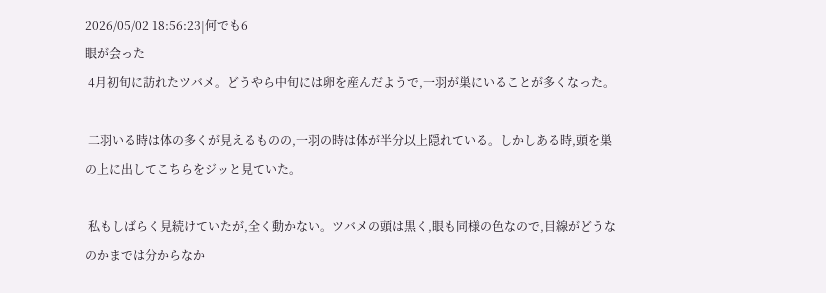2026/05/02 18:56:23|何でも6
眼が会った
 4月初旬に訪れたツバメ。どうやら中旬には卵を産んだようで,一羽が巣にいることが多くなった。

 二羽いる時は体の多くが見えるものの,一羽の時は体が半分以上隠れている。しかしある時,頭を巣の上に出してこちらをジッと見ていた。

 私もしばらく見続けていたが,全く動かない。ツバメの頭は黒く,眼も同様の色なので,目線がどうなのかまでは分からなか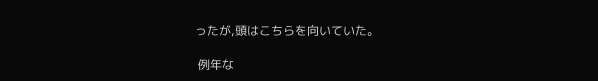ったが,頭はこちらを向いていた。

 例年な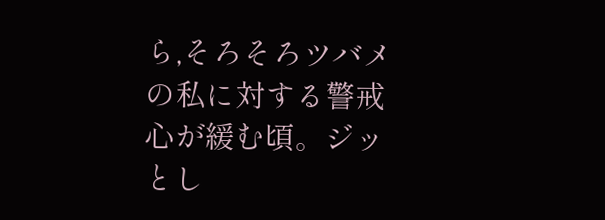ら,そろそろツバメの私に対する警戒心が緩む頃。ジッとし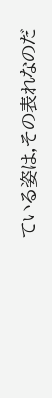ている姿は,その表れなのだ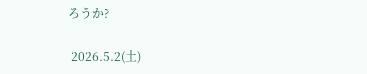ろうか?

 2026.5.2(土)